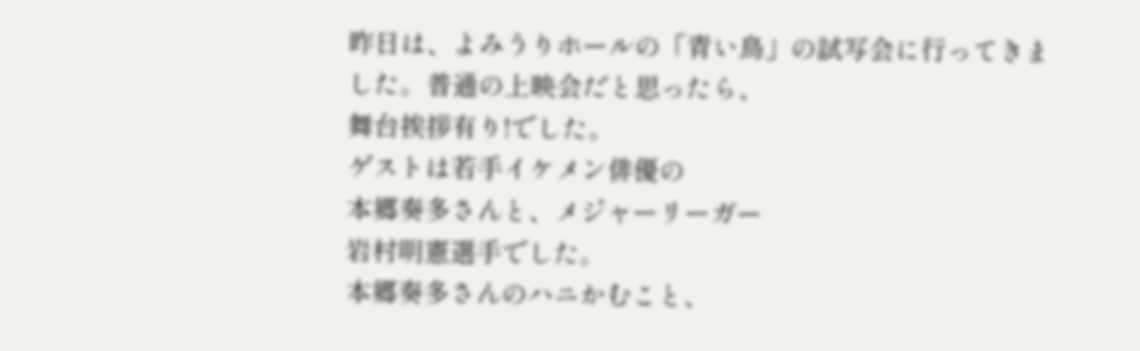昨日は、よみうりホールの「青い鳥」の試写会に行ってきました。普通の上映会だと思ったら、
舞台挨拶有り!でした。
ゲストは若手イケメン俳優の
本郷奏多さんと、メジャーリーガー
岩村明憲選手でした。
本郷奏多さんのハニかむこと、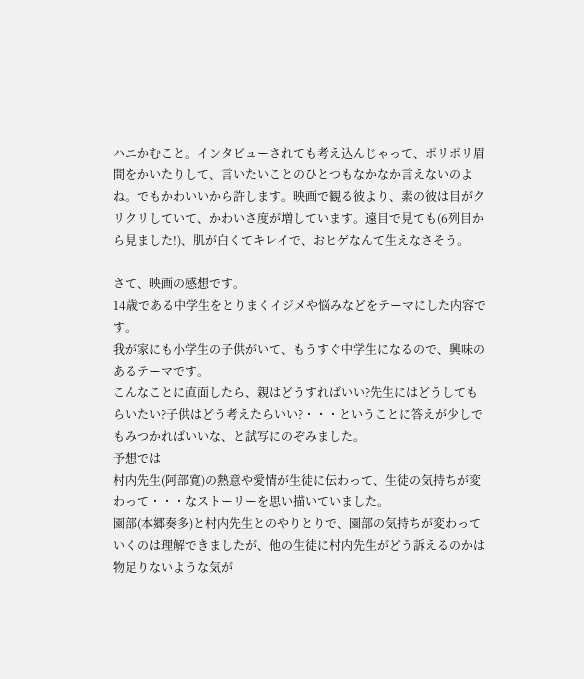ハニかむこと。インタビューされても考え込んじゃって、ポリポリ眉間をかいたりして、言いたいことのひとつもなかなか言えないのよね。でもかわいいから許します。映画で観る彼より、素の彼は目がクリクリしていて、かわいさ度が増しています。遠目で見ても(6列目から見ました!)、肌が白くてキレイで、おヒゲなんて生えなさそう。

さて、映画の感想です。
14歳である中学生をとりまくイジメや悩みなどをテーマにした内容です。
我が家にも小学生の子供がいて、もうすぐ中学生になるので、興味のあるテーマです。
こんなことに直面したら、親はどうすればいい?先生にはどうしてもらいたい?子供はどう考えたらいい?・・・ということに答えが少しでもみつかればいいな、と試写にのぞみました。
予想では
村内先生(阿部寛)の熱意や愛情が生徒に伝わって、生徒の気持ちが変わって・・・なストーリーを思い描いていました。
園部(本郷奏多)と村内先生とのやりとりで、園部の気持ちが変わっていくのは理解できましたが、他の生徒に村内先生がどう訴えるのかは物足りないような気が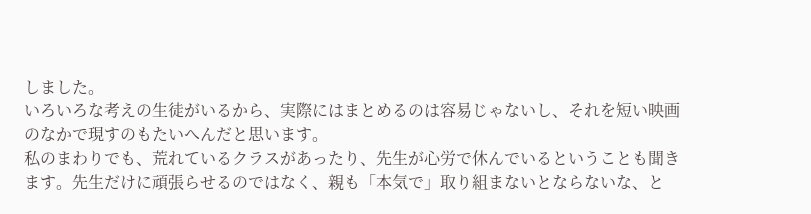しました。
いろいろな考えの生徒がいるから、実際にはまとめるのは容易じゃないし、それを短い映画のなかで現すのもたいへんだと思います。
私のまわりでも、荒れているクラスがあったり、先生が心労で休んでいるということも聞きます。先生だけに頑張らせるのではなく、親も「本気で」取り組まないとならないな、と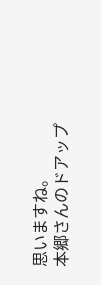思いますね。
本郷さんのドアップ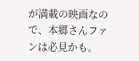が満載の映画なので、本郷さんファンは必見かも。